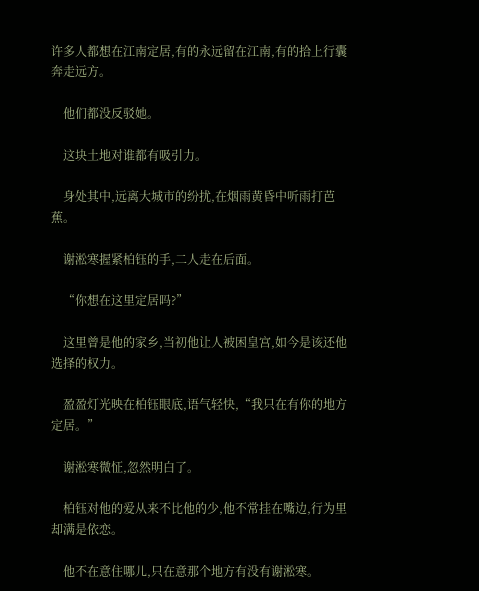许多人都想在江南定居,有的永远留在江南,有的拾上行囊奔走远方。

    他们都没反驳她。

    这块土地对谁都有吸引力。

    身处其中,远离大城市的纷扰,在烟雨黄昏中听雨打芭蕉。

    谢淞寒握紧柏钰的手,二人走在后面。

    “你想在这里定居吗?”

    这里曾是他的家乡,当初他让人被困皇宫,如今是该还他选择的权力。

    盈盈灯光映在柏钰眼底,语气轻快,“我只在有你的地方定居。”

    谢淞寒微怔,忽然明白了。

    柏钰对他的爱从来不比他的少,他不常挂在嘴边,行为里却满是依恋。

    他不在意住哪儿,只在意那个地方有没有谢淞寒。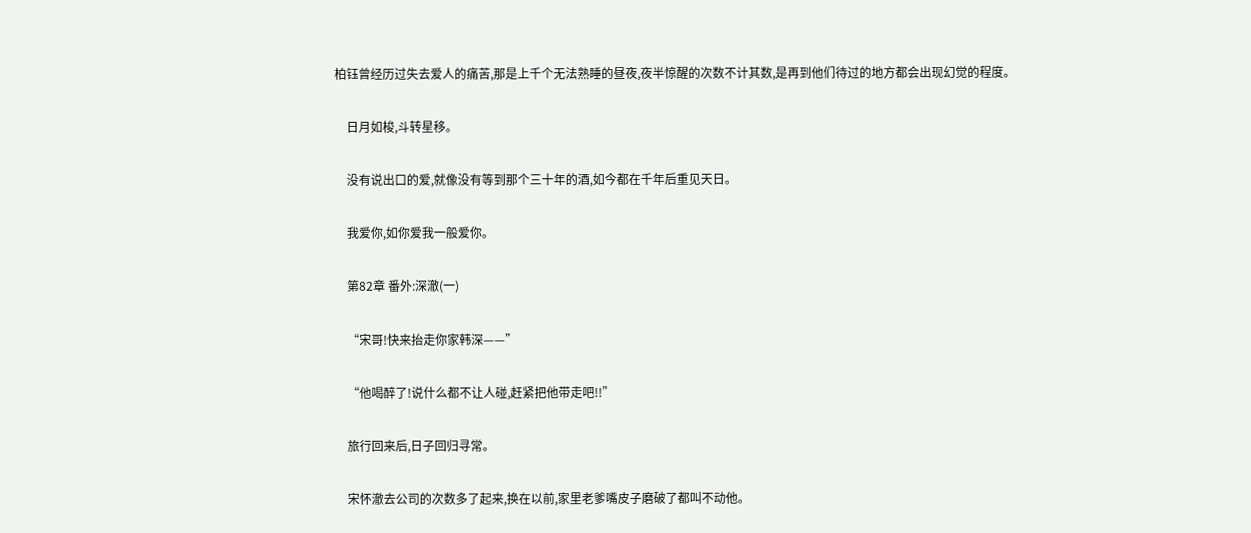柏钰曾经历过失去爱人的痛苦,那是上千个无法熟睡的昼夜,夜半惊醒的次数不计其数,是再到他们待过的地方都会出现幻觉的程度。

    日月如梭,斗转星移。

    没有说出口的爱,就像没有等到那个三十年的酒,如今都在千年后重见天日。

    我爱你,如你爱我一般爱你。

    第82章 番外:深澈(一)

    “宋哥!快来抬走你家韩深——”

    “他喝醉了!说什么都不让人碰,赶紧把他带走吧!!”

    旅行回来后,日子回归寻常。

    宋怀澈去公司的次数多了起来,换在以前,家里老爹嘴皮子磨破了都叫不动他。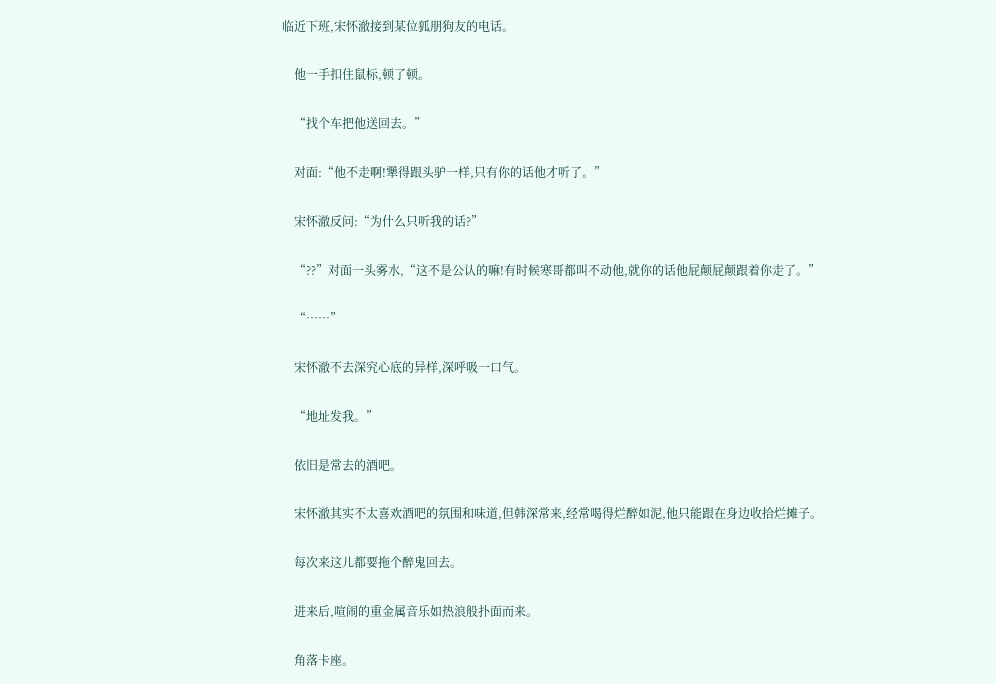临近下班,宋怀澈接到某位狐朋狗友的电话。

    他一手扣住鼠标,顿了顿。

    “找个车把他送回去。”

    对面:“他不走啊!犟得跟头驴一样,只有你的话他才听了。”

    宋怀澈反问:“为什么只听我的话?”

    “??”对面一头雾水,“这不是公认的嘛!有时候寒哥都叫不动他,就你的话他屁颠屁颠跟着你走了。”

    “……”

    宋怀澈不去深究心底的异样,深呼吸一口气。

    “地址发我。”

    依旧是常去的酒吧。

    宋怀澈其实不太喜欢酒吧的氛围和味道,但韩深常来,经常喝得烂醉如泥,他只能跟在身边收拾烂摊子。

    每次来这儿都要拖个醉鬼回去。

    进来后,喧闹的重金属音乐如热浪般扑面而来。

    角落卡座。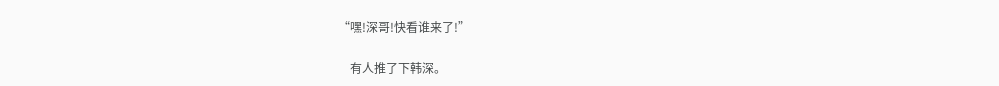“嘿!深哥!快看谁来了!”

    有人推了下韩深。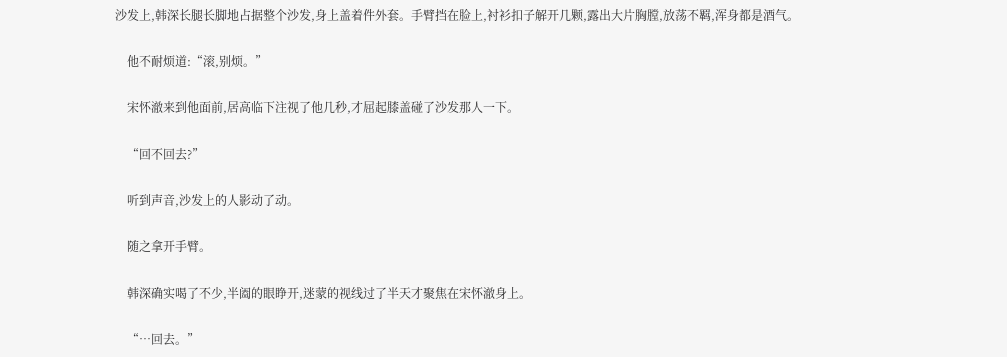沙发上,韩深长腿长脚地占据整个沙发,身上盖着件外套。手臂挡在脸上,衬衫扣子解开几颗,露出大片胸膛,放荡不羁,浑身都是酒气。

    他不耐烦道:“滚,别烦。”

    宋怀澈来到他面前,居高临下注视了他几秒,才屈起膝盖碰了沙发那人一下。

    “回不回去?”

    听到声音,沙发上的人影动了动。

    随之拿开手臂。

    韩深确实喝了不少,半阖的眼睁开,迷蒙的视线过了半天才聚焦在宋怀澈身上。

    “…回去。”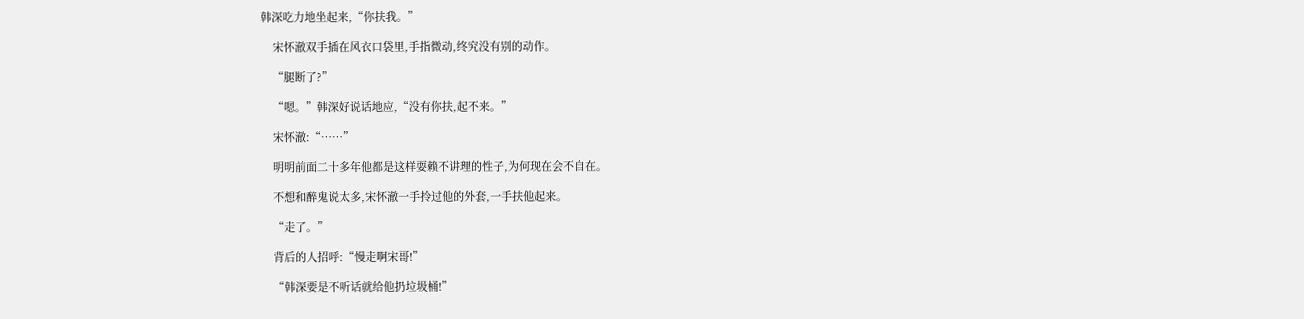韩深吃力地坐起来,“你扶我。”

    宋怀澈双手插在风衣口袋里,手指微动,终究没有别的动作。

    “腿断了?”

    “嗯。”韩深好说话地应,“没有你扶,起不来。”

    宋怀澈:“……”

    明明前面二十多年他都是这样耍赖不讲理的性子,为何现在会不自在。

    不想和醉鬼说太多,宋怀澈一手拎过他的外套,一手扶他起来。

    “走了。”

    背后的人招呼:“慢走啊宋哥!”

    “韩深要是不听话就给他扔垃圾桶!”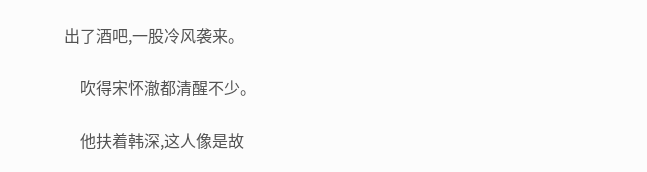出了酒吧,一股冷风袭来。

    吹得宋怀澈都清醒不少。

    他扶着韩深,这人像是故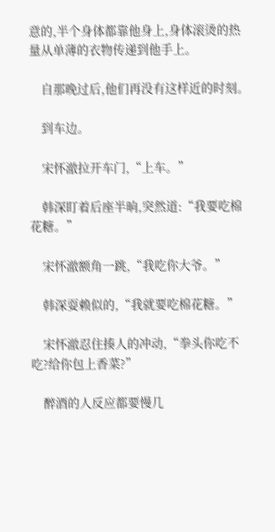意的,半个身体都靠他身上,身体滚烫的热量从单薄的衣物传递到他手上。

    自那晚过后,他们再没有这样近的时刻。

    到车边。

    宋怀澈拉开车门,“上车。”

    韩深盯着后座半晌,突然道:“我要吃棉花糖。”

    宋怀澈额角一跳,“我吃你大爷。”

    韩深耍赖似的,“我就要吃棉花糖。”

    宋怀澈忍住揍人的冲动,“拳头你吃不吃?给你包上香菜?”

    醉酒的人反应都要慢几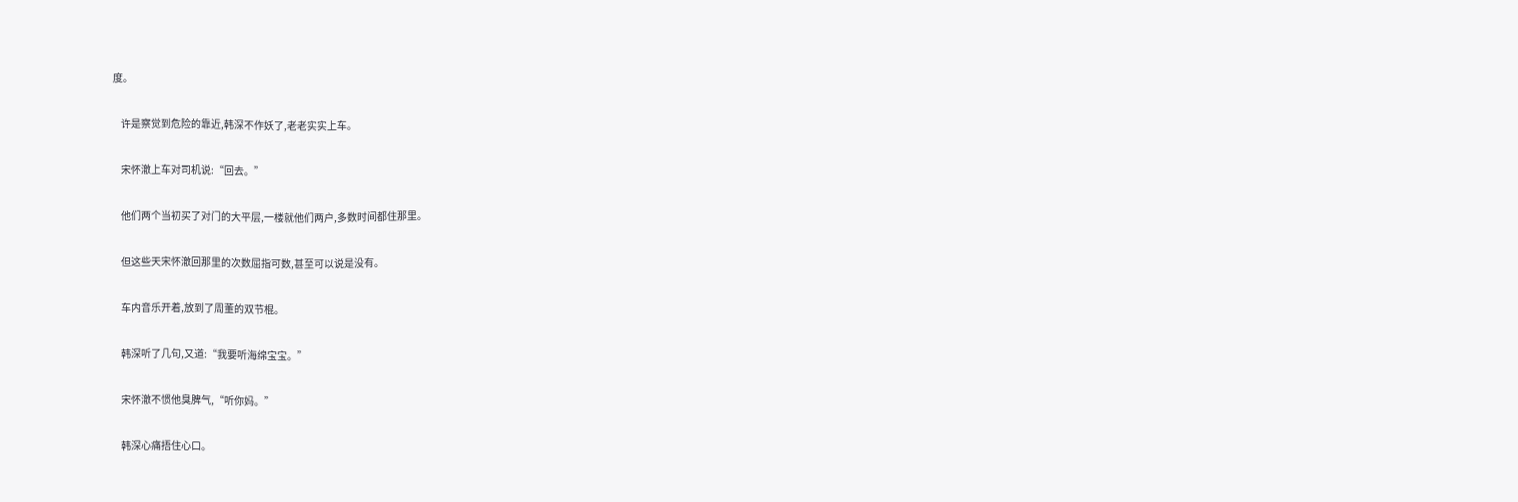度。

    许是察觉到危险的靠近,韩深不作妖了,老老实实上车。

    宋怀澈上车对司机说:“回去。”

    他们两个当初买了对门的大平层,一楼就他们两户,多数时间都住那里。

    但这些天宋怀澈回那里的次数屈指可数,甚至可以说是没有。

    车内音乐开着,放到了周董的双节棍。

    韩深听了几句,又道:“我要听海绵宝宝。”

    宋怀澈不惯他臭脾气,“听你妈。”

    韩深心痛捂住心口。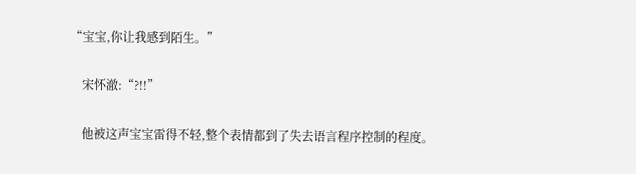“宝宝,你让我感到陌生。”

    宋怀澈:“?!!”

    他被这声宝宝雷得不轻,整个表情都到了失去语言程序控制的程度。